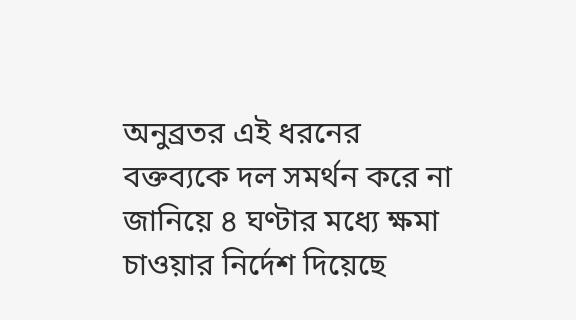অনুব্রতর এই ধরনের বক্তব্যকে দল সমর্থন করে না জানিয়ে ৪ ঘণ্টার মধ্যে ক্ষমা চাওয়ার নির্দেশ দিয়েছে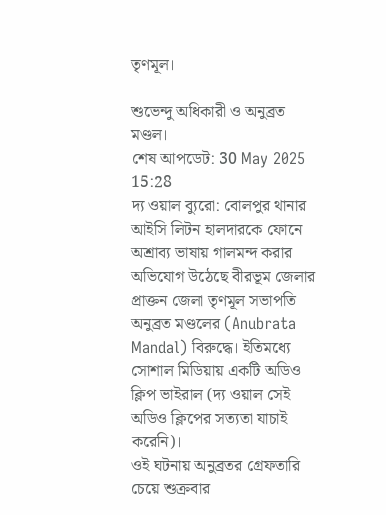তৃণমূল।

শুভেন্দু অধিকারী ও অনুব্রত মণ্ডল।
শেষ আপডেট: 30 May 2025 15:28
দ্য ওয়াল ব্যুরো: বোলপুর থানার আইসি লিটন হালদারকে ফোনে অশ্রাব্য ভাষায় গালমন্দ করার অভিযোগ উঠেছে বীরভূম জেলার প্রাক্তন জেলা তৃণমূল সভাপতি অনুব্রত মণ্ডলের (Anubrata Mandal) বিরুদ্ধে। ইতিমধ্যে সোশাল মিডিয়ায় একটি অডিও ক্লিপ ভাইরাল (দ্য ওয়াল সেই অডিও ক্লিপের সত্যতা যাচাই করেনি)।
ওই ঘটনায় অনুব্রতর গ্রেফতারি চেয়ে শুক্রবার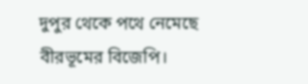দুপুর থেকে পথে নেমেছে বীরভূমের বিজেপি।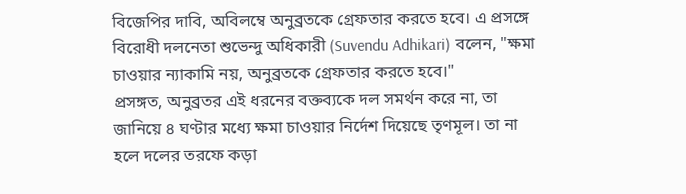বিজেপির দাবি, অবিলম্বে অনুব্রতকে গ্রেফতার করতে হবে। এ প্রসঙ্গে বিরোধী দলনেতা শুভেন্দু অধিকারী (Suvendu Adhikari) বলেন, "ক্ষমা চাওয়ার ন্যাকামি নয়, অনুব্রতকে গ্রেফতার করতে হবে।"
প্রসঙ্গত, অনুব্রতর এই ধরনের বক্তব্যকে দল সমর্থন করে না, তা জানিয়ে ৪ ঘণ্টার মধ্যে ক্ষমা চাওয়ার নির্দেশ দিয়েছে তৃণমূল। তা না হলে দলের তরফে কড়া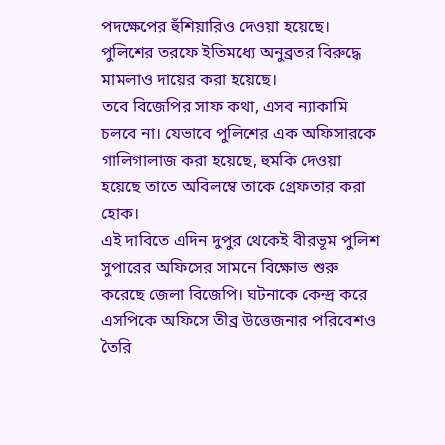পদক্ষেপের হুঁশিয়ারিও দেওয়া হয়েছে। পুলিশের তরফে ইতিমধ্যে অনুব্রতর বিরুদ্ধে মামলাও দায়ের করা হয়েছে।
তবে বিজেপির সাফ কথা, এসব ন্যাকামি চলবে না। যেভাবে পুলিশের এক অফিসারকে গালিগালাজ করা হয়েছে, হুমকি দেওয়া হয়েছে তাতে অবিলম্বে তাকে গ্রেফতার করা হোক।
এই দাবিতে এদিন দুপুর থেকেই বীরভূম পুলিশ সুপারের অফিসের সামনে বিক্ষোভ শুরু করেছে জেলা বিজেপি। ঘটনাকে কেন্দ্র করে এসপিকে অফিসে তীব্র উত্তেজনার পরিবেশও তৈরি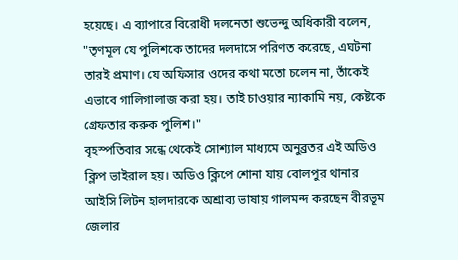হয়েছে। এ ব্যাপারে বিরোধী দলনেতা শুভেন্দু অধিকারী বলেন, "তৃণমূল যে পুলিশকে তাদের দলদাসে পরিণত করেছে, এঘটনা তারই প্রমাণ। যে অফিসার ওদের কথা মতো চলেন না, তাঁকেই এভাবে গালিগালাজ করা হয়। তাই চাওয়ার ন্যাকামি নয়, কেষ্টকে গ্রেফতার করুক পুলিশ।"
বৃহস্পতিবার সন্ধে থেকেই সোশ্যাল মাধ্যমে অনুব্রতর এই অডিও ক্লিপ ভাইরাল হয়। অডিও ক্লিপে শোনা যায় বোলপুর থানার আইসি লিটন হালদারকে অশ্রাব্য ভাষায় গালমন্দ করছেন বীরভূম জেলার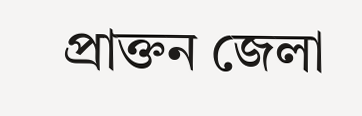প্রাক্তন জেলা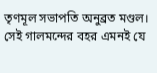তৃণমূল সভাপতি অনুব্রত মণ্ডল। সেই গালমন্দের বহর এমনই যে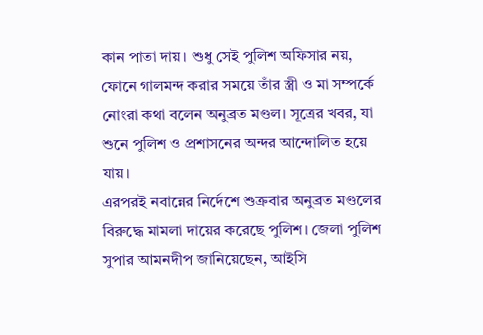কান পাতা দায়। শুধু সেই পুলিশ অফিসার নয়, ফোনে গালমন্দ করার সময়ে তাঁর স্ত্রী ও মা সম্পর্কে নোংরা কথা বলেন অনুব্রত মণ্ডল। সূত্রের খবর, যা শুনে পুলিশ ও প্রশাসনের অন্দর আন্দোলিত হয়ে যায়।
এরপরই নবান্নের নির্দেশে শুক্রবার অনুব্রত মণ্ডলের বিরুদ্ধে মামলা দায়ের করেছে পুলিশ। জেলা পুলিশ সুপার আমনদীপ জানিয়েছেন, আইসি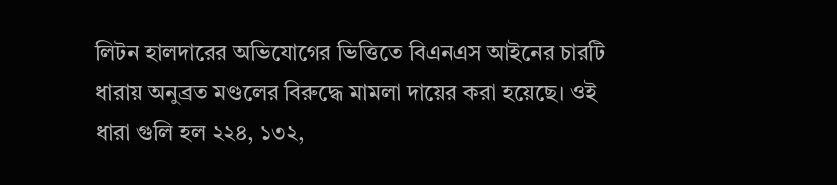লিটন হালদারের অভিযোগের ভিত্তিতে বিএনএস আইনের চারটি ধারায় অনুব্রত মণ্ডলের বিরুদ্ধে মামলা দায়ের করা হয়েছে। ওই ধারা গুলি হল ২২৪, ১৩২,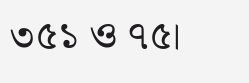৩৫১ ও ৭৫।